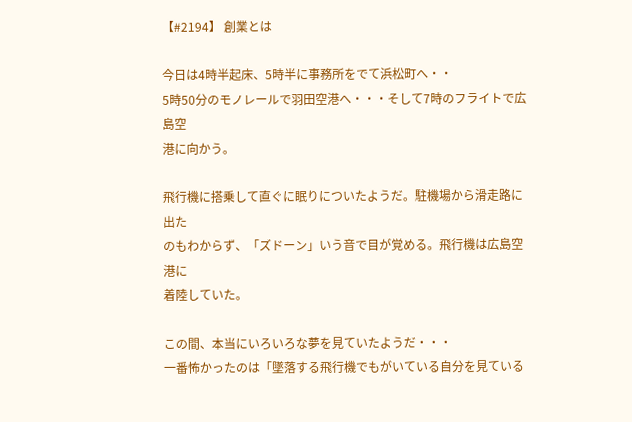【#2194】 創業とは

今日は4時半起床、5時半に事務所をでて浜松町へ・・
5時50分のモノレールで羽田空港へ・・・そして7時のフライトで広島空
港に向かう。

飛行機に搭乗して直ぐに眠りについたようだ。駐機場から滑走路に出た
のもわからず、「ズドーン」いう音で目が覚める。飛行機は広島空港に
着陸していた。

この間、本当にいろいろな夢を見ていたようだ・・・
一番怖かったのは「墜落する飛行機でもがいている自分を見ている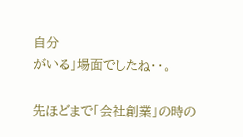自分
がいる」場面でしたね・・。

先ほどまで「会社創業」の時の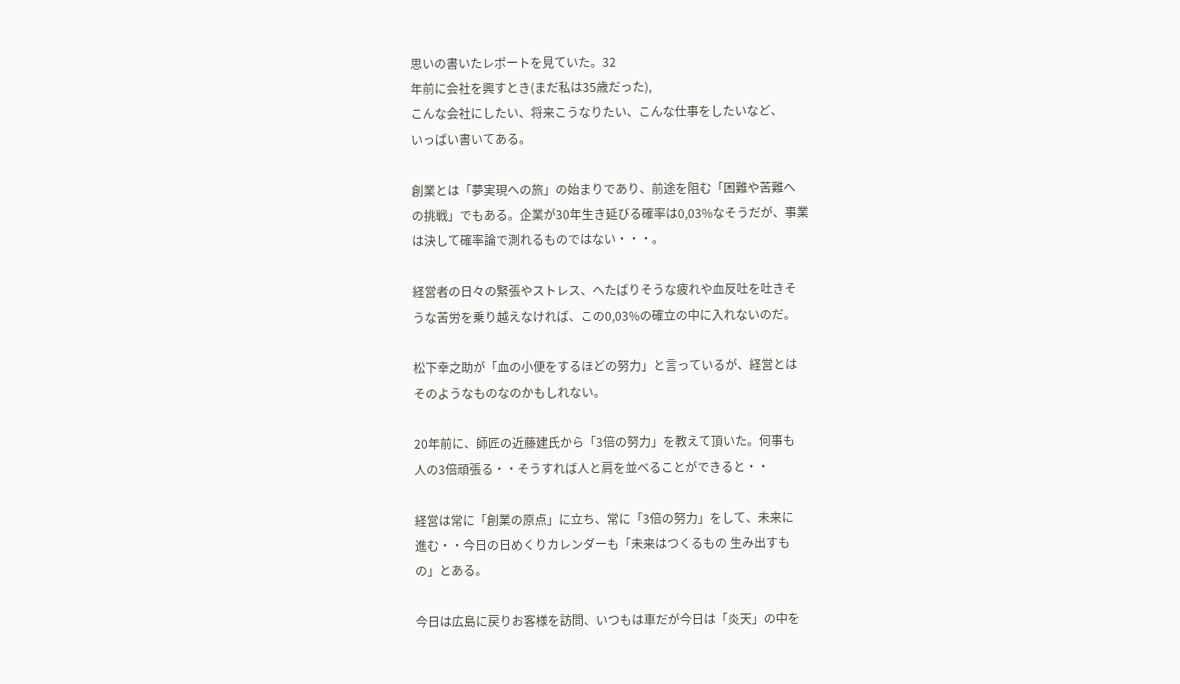思いの書いたレポートを見ていた。32
年前に会社を興すとき(まだ私は35歳だった),
こんな会社にしたい、将来こうなりたい、こんな仕事をしたいなど、
いっぱい書いてある。

創業とは「夢実現への旅」の始まりであり、前途を阻む「困難や苦難へ
の挑戦」でもある。企業が30年生き延びる確率は0,03%なそうだが、事業
は決して確率論で測れるものではない・・・。

経営者の日々の緊張やストレス、へたばりそうな疲れや血反吐を吐きそ
うな苦労を乗り越えなければ、この0,03%の確立の中に入れないのだ。

松下幸之助が「血の小便をするほどの努力」と言っているが、経営とは
そのようなものなのかもしれない。

20年前に、師匠の近藤建氏から「3倍の努力」を教えて頂いた。何事も
人の3倍頑張る・・そうすれば人と肩を並べることができると・・

経営は常に「創業の原点」に立ち、常に「3倍の努力」をして、未来に
進む・・今日の日めくりカレンダーも「未来はつくるもの 生み出すも
の」とある。

今日は広島に戻りお客様を訪問、いつもは車だが今日は「炎天」の中を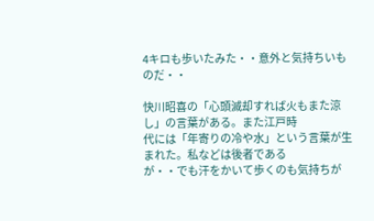4キロも歩いたみた・・意外と気持ちいものだ・・

快川昭喜の「心頭滅却すれば火もまた涼し」の言葉がある。また江戸時
代には「年寄りの冷や水」という言葉が生まれた。私などは後者である
が・・でも汗をかいて歩くのも気持ちが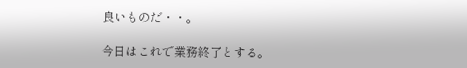良いものだ・・。

今日はこれで業務終了とする。